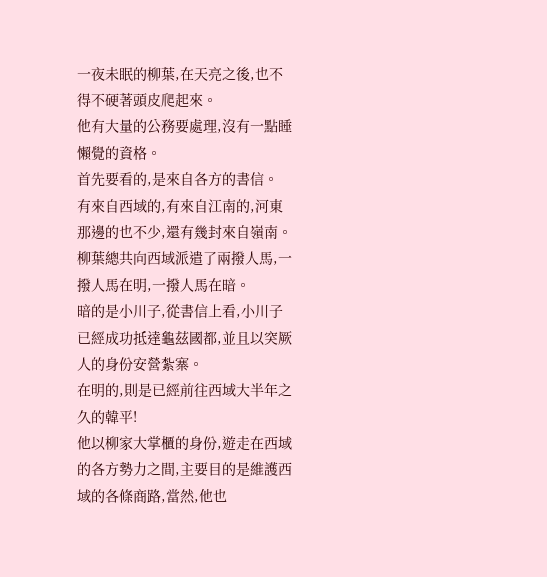一夜未眠的柳葉,在天亮之後,也不得不硬著頭皮爬起來。
他有大量的公務要處理,沒有一點睡懶覺的資格。
首先要看的,是來自各方的書信。
有來自西域的,有來自江南的,河東那邊的也不少,還有幾封來自嶺南。
柳葉總共向西域派遣了兩撥人馬,一撥人馬在明,一撥人馬在暗。
暗的是小川子,從書信上看,小川子已經成功抵達龜茲國都,並且以突厥人的身份安營紮寨。
在明的,則是已經前往西域大半年之久的韓平!
他以柳家大掌櫃的身份,遊走在西域的各方勢力之間,主要目的是維護西域的各條商路,當然,他也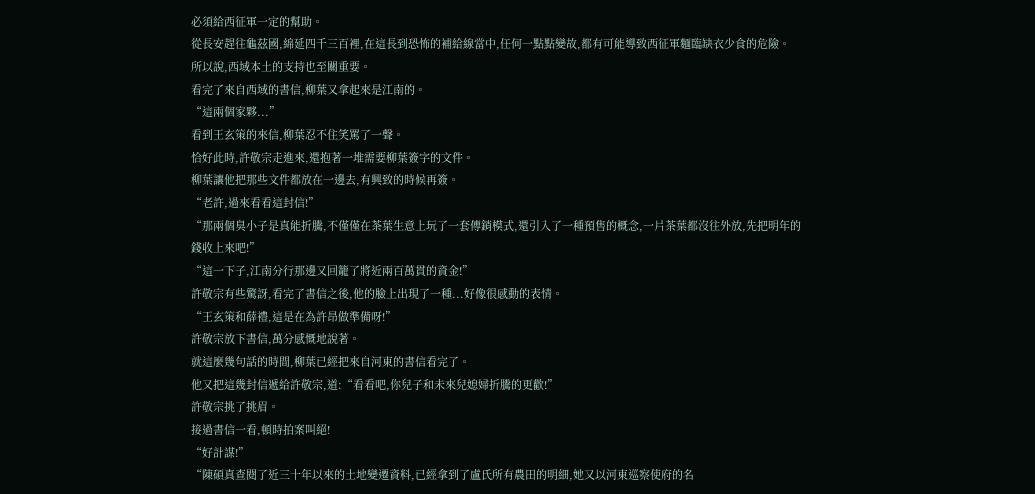必須給西征軍一定的幫助。
從長安趕往龜茲國,綿延四千三百裡,在這長到恐怖的補給線當中,任何一點點變故,都有可能導致西征軍麵臨缺衣少食的危險。
所以說,西域本土的支持也至關重要。
看完了來自西域的書信,柳葉又拿起來是江南的。
“這兩個家夥...”
看到王玄策的來信,柳葉忍不住笑罵了一聲。
恰好此時,許敬宗走進來,還抱著一堆需要柳葉簽字的文件。
柳葉讓他把那些文件都放在一邊去,有興致的時候再簽。
“老許,過來看看這封信!”
“那兩個臭小子是真能折騰,不僅僅在茶葉生意上玩了一套傳銷模式,還引入了一種預售的概念,一片茶葉都沒往外放,先把明年的錢收上來吧!”
“這一下子,江南分行那邊又回籠了將近兩百萬貫的資金!”
許敬宗有些驚訝,看完了書信之後,他的臉上出現了一種...好像很感動的表情。
“王玄策和薛禮,這是在為許昂做準備呀!”
許敬宗放下書信,萬分感慨地說著。
就這麼幾句話的時間,柳葉已經把來自河東的書信看完了。
他又把這幾封信遞給許敬宗,道:“看看吧,你兒子和未來兒媳婦折騰的更歡!”
許敬宗挑了挑眉。
接過書信一看,頓時拍案叫絕!
“好計謀!”
“陳碩真查閱了近三十年以來的土地變遷資料,已經拿到了盧氏所有農田的明細,她又以河東巡察使府的名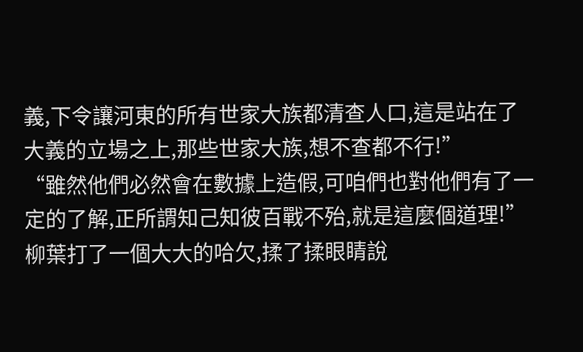義,下令讓河東的所有世家大族都清查人口,這是站在了大義的立場之上,那些世家大族,想不查都不行!”
“雖然他們必然會在數據上造假,可咱們也對他們有了一定的了解,正所謂知己知彼百戰不殆,就是這麼個道理!”
柳葉打了一個大大的哈欠,揉了揉眼睛說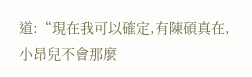道:“現在我可以確定,有陳碩真在,小昂兒不會那麼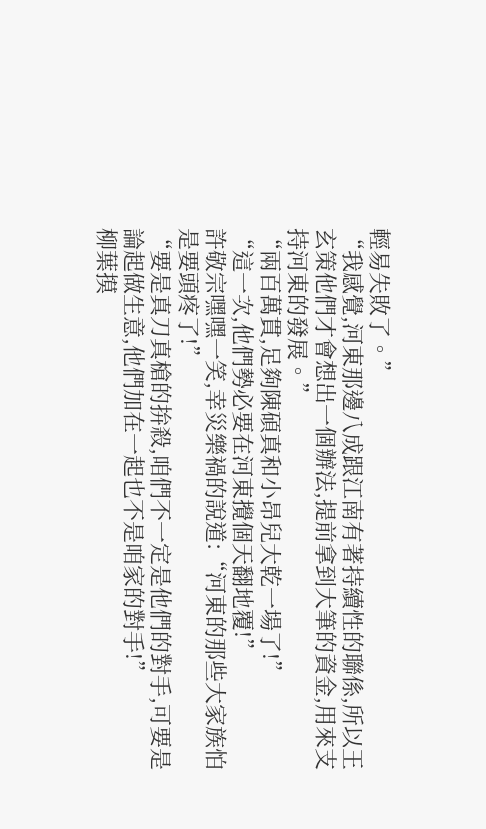輕易失敗了。”
“我感覺,河東那邊八成跟江南有著持續性的聯係,所以王玄策他們才會想出一個辦法,提前拿到大筆的資金,用來支持河東的發展。”
“兩百萬貫,足夠陳碩真和小昂兒大乾一場了!”
“這一次,他們勢必要在河東攪個天翻地覆!”
許敬宗嘿嘿一笑,幸災樂禍的說道:“河東的那些大家族怕是要頭疼了!”
“要是真刀真槍的拚殺,咱們不一定是他們的對手,可要是論起做生意,他們加在一起也不是咱家的對手!”
柳葉摸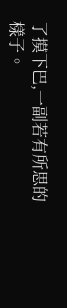了摸下巴,一副若有所思的樣子。